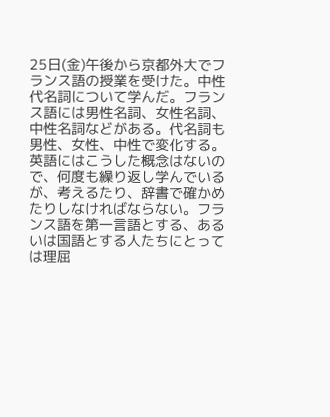25日(金)午後から京都外大でフランス語の授業を受けた。中性代名詞について学んだ。フランス語には男性名詞、女性名詞、中性名詞などがある。代名詞も男性、女性、中性で変化する。英語にはこうした概念はないので、何度も繰り返し学んでいるが、考えるたり、辞書で確かめたりしなければならない。フランス語を第一言語とする、あるいは国語とする人たちにとっては理屈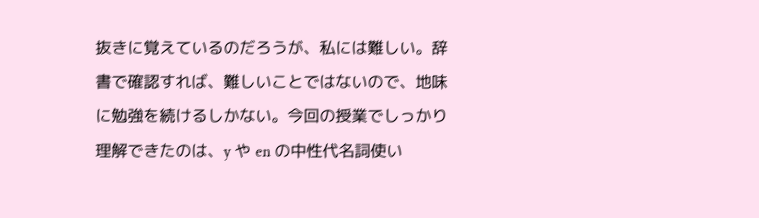抜きに覚えているのだろうが、私には難しい。辞書で確認すれば、難しいことではないので、地味に勉強を続けるしかない。今回の授業でしっかり理解できたのは、y や en の中性代名詞使い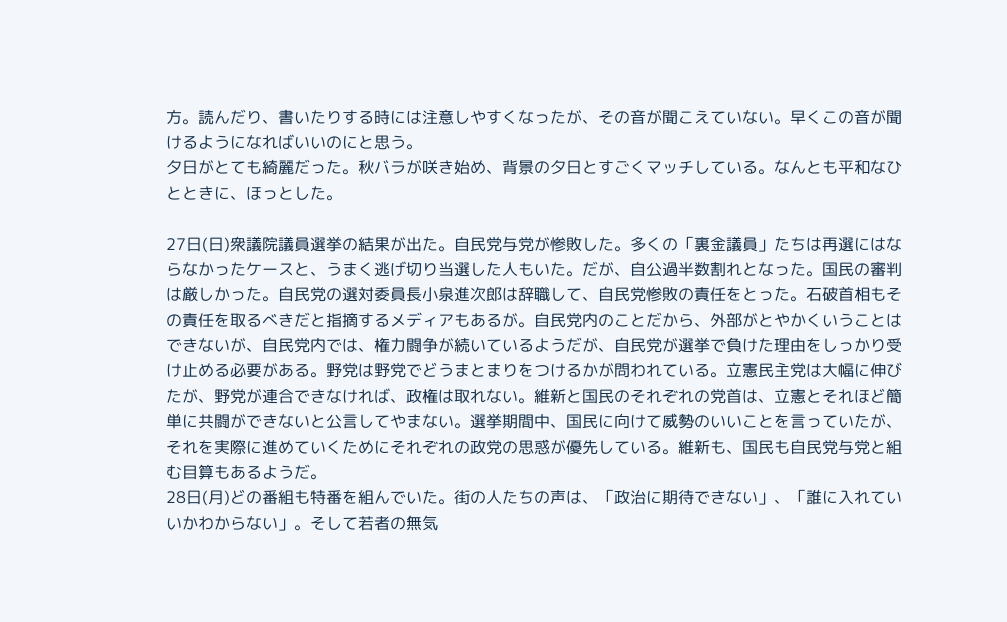方。読んだり、書いたりする時には注意しやすくなったが、その音が聞こえていない。早くこの音が聞けるようになればいいのにと思う。
夕日がとても綺麗だった。秋バラが咲き始め、背景の夕日とすごくマッチしている。なんとも平和なひとときに、ほっとした。

27日(日)衆議院議員選挙の結果が出た。自民党与党が惨敗した。多くの「裏金議員」たちは再選にはならなかったケースと、うまく逃げ切り当選した人もいた。だが、自公過半数割れとなった。国民の審判は厳しかった。自民党の選対委員長小泉進次郎は辞職して、自民党惨敗の責任をとった。石破首相もその責任を取るべきだと指摘するメディアもあるが。自民党内のことだから、外部がとやかくいうことはできないが、自民党内では、権力闘争が続いているようだが、自民党が選挙で負けた理由をしっかり受け止める必要がある。野党は野党でどうまとまりをつけるかが問われている。立憲民主党は大幅に伸びたが、野党が連合できなければ、政権は取れない。維新と国民のそれぞれの党首は、立憲とそれほど簡単に共闘ができないと公言してやまない。選挙期間中、国民に向けて威勢のいいことを言っていたが、それを実際に進めていくためにそれぞれの政党の思惑が優先している。維新も、国民も自民党与党と組む目算もあるようだ。
28日(月)どの番組も特番を組んでいた。街の人たちの声は、「政治に期待できない」、「誰に入れていいかわからない」。そして若者の無気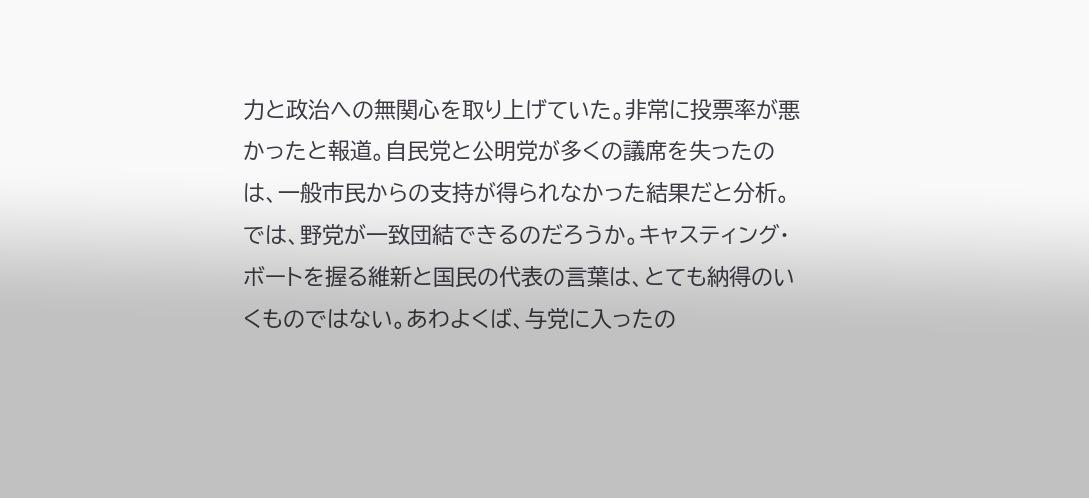力と政治への無関心を取り上げていた。非常に投票率が悪かったと報道。自民党と公明党が多くの議席を失ったのは、一般市民からの支持が得られなかった結果だと分析。では、野党が一致団結できるのだろうか。キャスティング・ボートを握る維新と国民の代表の言葉は、とても納得のいくものではない。あわよくば、与党に入ったの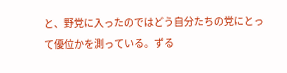と、野党に入ったのではどう自分たちの党にとって優位かを測っている。ずる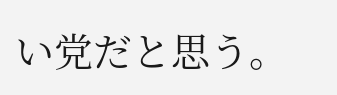い党だと思う。